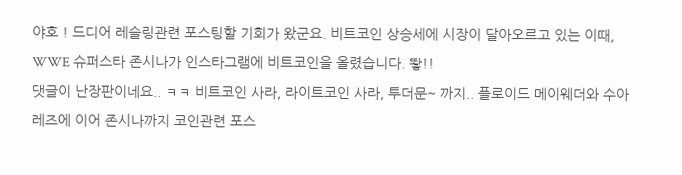야호 ! 드디어 레슬링관련 포스팅할 기회가 왔군요. 비트코인 상승세에 시장이 달아오르고 있는 이때, WWE 슈퍼스타 존시나가 인스타그램에 비트코인을 올렸습니다. 뙇!!
댓글이 난장판이네요.. ㅋㅋ 비트코인 사라, 라이트코인 사라, 투더문~ 까지.. 플로이드 메이웨더와 수아레즈에 이어 존시나까지 코인관련 포스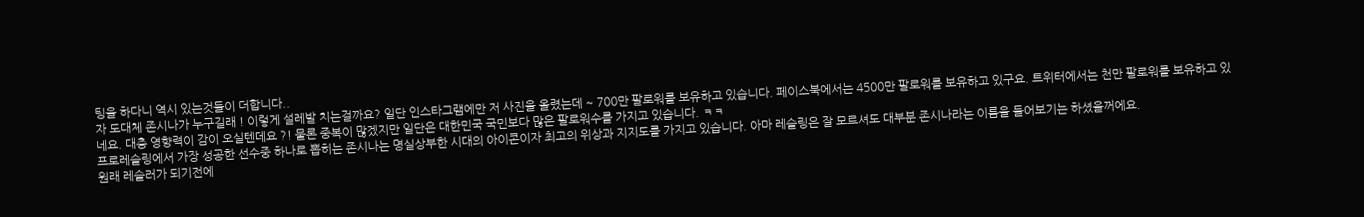팅을 하다니 역시 있는것들이 더합니다..
자 도대체 존시나가 누구길래 ! 이렇게 설레발 치는걸까요? 일단 인스타그램에만 저 사진을 올렸는데 ~ 700만 팔로워를 보유하고 있습니다. 페이스북에서는 4500만 팔로워를 보유하고 있구요. 트위터에서는 천만 팔로워를 보유하고 있네요. 대충 영향력이 감이 오실텐데요 ?! 물론 중복이 많겠지만 일단은 대한민국 국민보다 많은 팔로워수를 가지고 있습니다. ㅋㅋ
프로레슬링에서 가장 성공한 선수중 하나로 뽑히는 존시나는 명실상부한 시대의 아이콘이자 최고의 위상과 지지도를 가지고 있습니다. 아마 레슬링은 잘 모르셔도 대부분 존시나라는 이름을 들어보기는 하셨을꺼에요.
원래 레슬러가 되기전에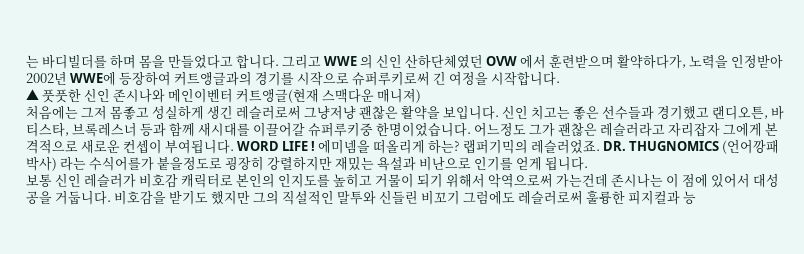는 바디빌더를 하며 몸을 만들었다고 합니다. 그리고 WWE 의 신인 산하단체였던 OVW 에서 훈련받으며 활약하다가, 노력을 인정받아 2002년 WWE에 등장하여 커트앵글과의 경기를 시작으로 슈퍼루키로써 긴 여정을 시작합니다.
▲ 풋풋한 신인 존시나와 메인이벤터 커트앵글(현재 스맥다운 매니져)
처음에는 그저 몸좋고 성실하게 생긴 레슬러로써 그냥저냥 괜찮은 활약을 보입니다. 신인 치고는 좋은 선수들과 경기했고 랜디오튼, 바티스타, 브록레스너 등과 함께 새시대를 이끌어갈 슈퍼루키중 한명이었습니다. 어느정도 그가 괜찮은 레슬러라고 자리잡자 그에게 본격적으로 새로운 컨셉이 부여됩니다. WORD LIFE ! 에미넴을 떠올리게 하는? 랩퍼기믹의 레슬러었죠. DR. THUGNOMICS (언어깡패 박사) 라는 수식어를가 붙을정도로 굉장히 강렬하지만 재밌는 욕설과 비난으로 인기를 얻게 됩니다.
보통 신인 레슬러가 비호감 캐릭터로 본인의 인지도를 높히고 거물이 되기 위해서 악역으로써 가는건데 존시나는 이 점에 있어서 대성공을 거둡니다. 비호감을 받기도 했지만 그의 직설적인 말투와 신들린 비꼬기 그럼에도 레슬러로써 훌륭한 피지컬과 능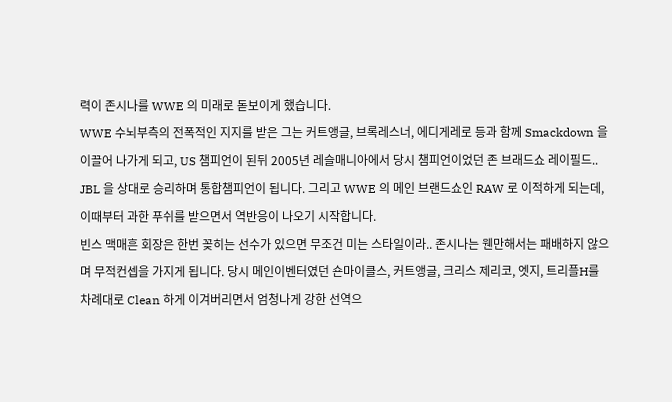력이 존시나를 WWE 의 미래로 돋보이게 했습니다.
WWE 수뇌부측의 전폭적인 지지를 받은 그는 커트앵글, 브록레스너, 에디게레로 등과 함께 Smackdown 을 이끌어 나가게 되고, US 챔피언이 된뒤 2005년 레슬매니아에서 당시 챔피언이었던 존 브래드쇼 레이필드.. JBL 을 상대로 승리하며 통합챔피언이 됩니다. 그리고 WWE 의 메인 브랜드쇼인 RAW 로 이적하게 되는데, 이때부터 과한 푸쉬를 받으면서 역반응이 나오기 시작합니다.
빈스 맥매흔 회장은 한번 꽂히는 선수가 있으면 무조건 미는 스타일이라.. 존시나는 웬만해서는 패배하지 않으며 무적컨셉을 가지게 됩니다. 당시 메인이벤터였던 숀마이클스, 커트앵글, 크리스 제리코, 엣지, 트리플H를 차례대로 Clean 하게 이겨버리면서 엄청나게 강한 선역으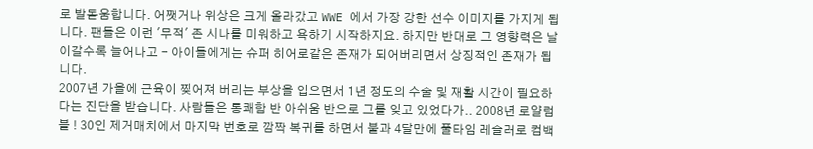로 발돋움합니다. 어쨋거나 위상은 크게 올라갔고 WWE 에서 가장 강한 선수 이미지를 가지게 됩니다. 팬들은 이런 '무적' 존 시나를 미워하고 욕하기 시작하지요. 하지만 반대로 그 영향력은 날이갈수록 늘어나고 - 아이들에게는 슈퍼 히어로같은 존재가 되어버리면서 상징적인 존재가 됩니다.
2007년 가을에 근육이 찢어져 버리는 부상을 입으면서 1년 정도의 수술 및 재활 시간이 필요하다는 진단을 받습니다. 사람들은 통쾌함 반 아쉬움 반으로 그를 잊고 있었다가.. 2008년 로얄럼블 ! 30인 제거매치에서 마지막 번호로 깜짝 복귀를 하면서 불과 4달만에 풀타임 레슬러로 컴백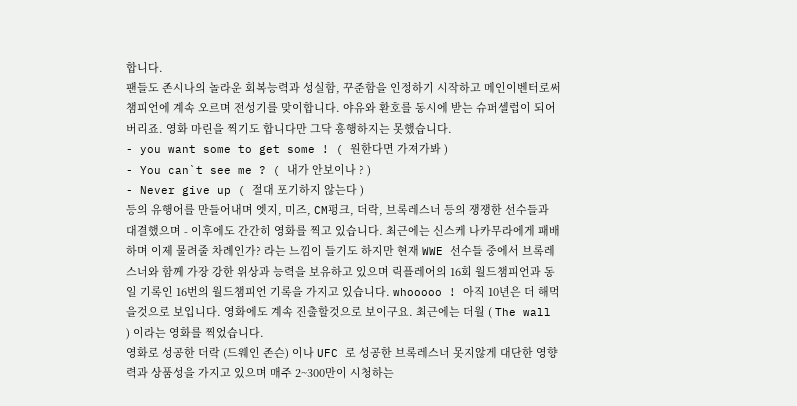합니다.
팬들도 존시나의 놀라운 회복능력과 성실함, 꾸준함을 인정하기 시작하고 메인이벤터로써 챔피언에 계속 오르며 전성기를 맞이합니다. 야유와 환호를 동시에 받는 슈퍼셀럽이 되어버리죠. 영화 마린을 찍기도 합니다만 그닥 흥행하지는 못했습니다.
- you want some to get some ! ( 원한다면 가져가봐 )
- You can`t see me ? ( 내가 안보이나 ? )
- Never give up ( 절대 포기하지 않는다 )
등의 유행어를 만들어내며 엣지, 미즈, CM펑크, 더락, 브록레스너 등의 쟁쟁한 선수들과 대결했으며 - 이후에도 간간히 영화를 찍고 있습니다. 최근에는 신스케 나카무라에게 패배하며 이제 물려줄 차례인가? 라는 느낌이 들기도 하지만 현재 WWE 선수들 중에서 브록레스너와 함께 가장 강한 위상과 능력을 보유하고 있으며 릭플레어의 16회 월드챔피언과 동일 기록인 16번의 월드챔피언 기록을 가지고 있습니다. whooooo ! 아직 10년은 더 해먹을것으로 보입니다. 영화에도 계속 진출할것으로 보이구요. 최근에는 더월 ( The wall ) 이라는 영화를 찍었습니다.
영화로 성공한 더락 (드웨인 존슨) 이나 UFC 로 성공한 브록레스너 못지않게 대단한 영향력과 상품성을 가지고 있으며 매주 2~300만이 시청하는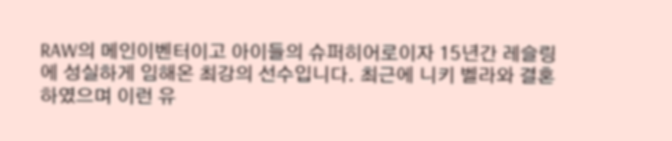RAW의 메인이벤터이고 아이들의 슈퍼히어로이자 15년간 레슬링에 성실하게 임해온 최강의 선수입니다. 최근에 니키 벨라와 결혼하였으며 이런 유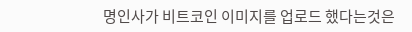명인사가 비트코인 이미지를 업로드 했다는것은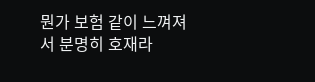뭔가 보험 같이 느껴져서 분명히 호재라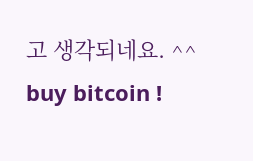고 생각되네요. ^^ buy bitcoin !